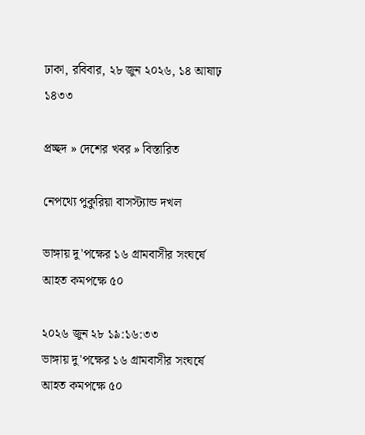ঢাকা, রবিবার, ২৮ জুন ২০২৬, ১৪ আষাঢ় ১৪৩৩

প্রচ্ছদ » দেশের খবর » বিস্তারিত

নেপথ্যে পুকুরিয়া বাসস্ট্যান্ড দখল

ভাঙ্গায় দু'পক্ষের ১৬ গ্রামবাসীর সংঘর্ষে আহত কমপক্ষে ৫০

২০২৬ জুন ২৮ ১৯:১৬:৩৩
ভাঙ্গায় দু'পক্ষের ১৬ গ্রামবাসীর সংঘর্ষে আহত কমপক্ষে ৫০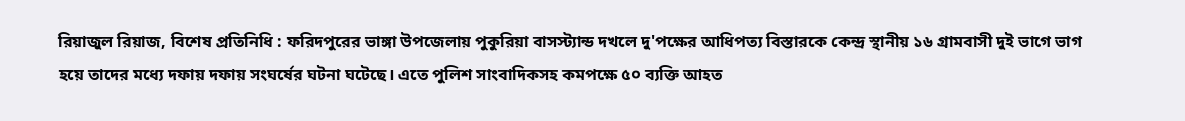রিয়াজুল রিয়াজ, বিশেষ প্রতিনিধি : ফরিদপুরের ভাঙ্গা উপজেলায় পুকুরিয়া বাসস্ট্যান্ড দখলে দু'পক্ষের আধিপত্য বিস্তারকে কেন্দ্র স্থানীয় ১৬ গ্রামবাসী দুই ভাগে ভাগ হয়ে তাদের মধ্যে দফায় দফায় সংঘর্ষের ঘটনা ঘটেছে। এতে পুলিশ সাংবাদিকসহ কমপক্ষে ৫০ ব্যক্তি আহত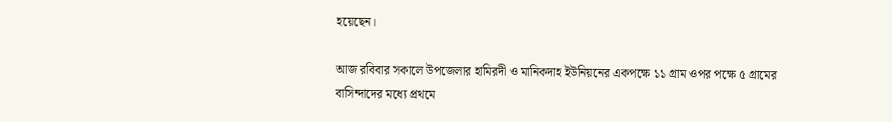হয়েছেন।

আজ রবিবার সকালে উপজেলার হামিরদী ও মানিকদাহ ইউনিয়নের একপক্ষে ১১ গ্রাম ওপর পক্ষে ৫ গ্রামের বাসিন্দাদের মধ্যে প্রথমে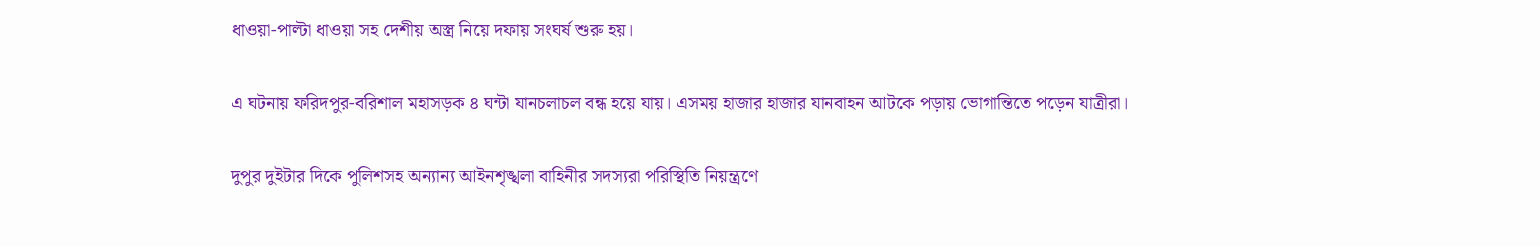ধাওয়া-পাল্টা ধাওয়া সহ দেশীয় অস্ত্র নিয়ে দফায় সংঘর্ষ শুরু হয়।

এ ঘটনায় ফরিদপুর-বরিশাল মহাসড়ক ৪ ঘন্টা যানচলাচল বন্ধ হয়ে যায়। এসময় হাজার হাজার যানবাহন আটকে পড়ায় ভোগান্তিতে পড়েন যাত্রীরা।

দুপুর দুইটার দিকে পুলিশসহ অন্যান্য আইনশৃঙ্খলা বাহিনীর সদস্যরা পরিস্থিতি নিয়ন্ত্রণে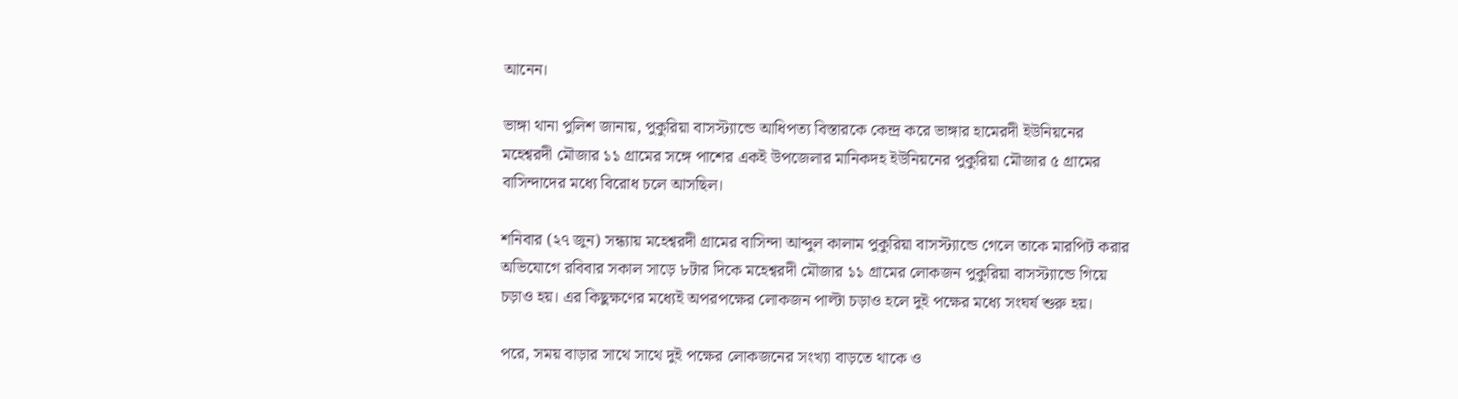আনেন।

ভাঙ্গা থানা পুলিশ জানায়, পুকুরিয়া বাসস্ট্যান্ডে আধিপত্য বিস্তারকে কেন্দ্র করে ভাঙ্গার হামেরদী ইউনিয়নের মহেশ্বরদী মৌজার ১১ গ্রামের সঙ্গে পাশের একই উপজেলার মানিকদহ ইউনিয়নের পুকুরিয়া মৌজার ৫ গ্রামের বাসিন্দাদের মধ্যে বিরোধ চলে আসছিল।

শনিবার (২৭ জুন) সন্ধ্যায় মহেশ্বরদী গ্রামের বাসিন্দা আব্দুল কালাম পুকুরিয়া বাসস্ট্যান্ডে গেলে তাকে মারপিট করার অভিযোগে রবিবার সকাল সাড়ে ৮টার দিকে মহেশ্বরদী মৌজার ১১ গ্রামের লোকজন পুকুরিয়া বাসস্ট্যান্ডে গিয়ে চড়াও হয়। এর কিছুক্ষণের মধ্যেই অপরপক্ষের লোকজন পাল্টা চড়াও হলে দুই পক্ষের মধ্যে সংঘর্ষ শুরু হয়।

পরে, সময় বাড়ার সাথে সাথে দুই পক্ষের লোকজনের সংখ্যা বাড়তে থাকে ও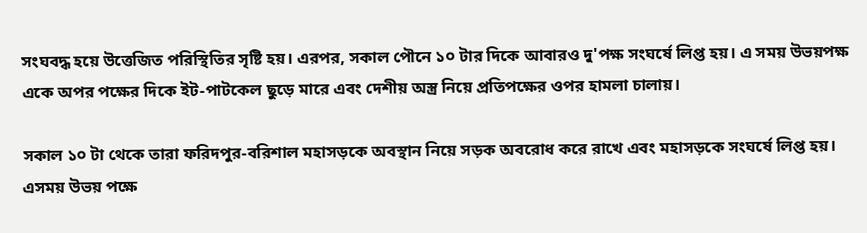সংঘবদ্ধ হয়ে উত্তেজিত পরিস্থিতির সৃষ্টি হয়। এরপর, সকাল পৌনে ১০ টার দিকে আবারও দু'পক্ষ সংঘর্ষে লিপ্ত হয়। এ সময় উভয়পক্ষ একে অপর পক্ষের দিকে ইট-পাটকেল ছুড়ে মারে এবং দেশীয় অস্ত্র নিয়ে প্রতিপক্ষের ওপর হামলা চালায়।

সকাল ১০ টা থেকে তারা ফরিদপুর-বরিশাল মহাসড়কে অবস্থান নিয়ে সড়ক অবরোধ করে রাখে এবং মহাসড়কে সংঘর্ষে লিপ্ত হয়। এসময় উভয় পক্ষে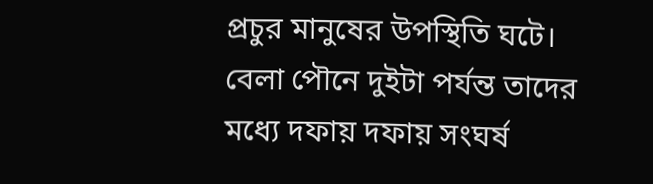প্রচুর মানুষের উপস্থিতি ঘটে। বেলা পৌনে দুইটা পর্যন্ত তাদের মধ্যে দফায় দফায় সংঘর্ষ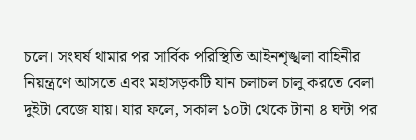চলে। সংঘর্ষ থামার পর সার্বিক পরিস্থিতি আইনশৃঙ্খলা বাহিনীর নিয়ন্ত্রণে আসতে এবং মহাসড়কটি যান চলাচল চালু করতে বেলা দুইটা বেজে যায়। যার ফলে, সকাল ১০টা থেকে টানা ৪ ঘন্টা পর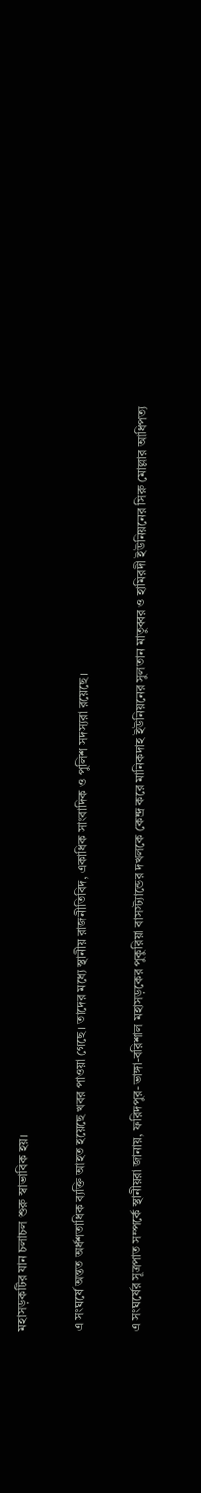মহাসড়কটির যান চলাচল শুরু স্বাভাবিক হয়।

এ সংঘর্ষে অন্তত অর্ধশতাধিক ব্যক্তি আহত হয়েছে খবর পাওয়া গেছে। তাদের মধ্যে স্থানীয় রাজনীতিবিদ, একাধিক সাংবাদিক ও পুলিশ সদস্যরা রয়েছে।

এ সংঘর্ষের সূত্রপাত সম্পর্কে স্থানীয়রা জানায়, ফরিদপুর-ভাঙ্গা-বরিশাল মহাসড়কের পুকুরিয়া বাসস্ট্যান্ডের দখলকে কেন্দ্র করে মানিকদাহ ইউনিয়নের সুলতান মাতুব্বর ও হামিরদী ইউনিয়নের সিরু মোল্লার আধিপত্য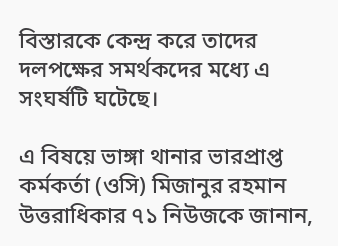বিস্তারকে কেন্দ্র করে তাদের দলপক্ষের সমর্থকদের মধ্যে এ সংঘর্ষটি ঘটেছে।

এ বিষয়ে ভাঙ্গা থানার ভারপ্রাপ্ত কর্মকর্তা (ওসি) মিজানুর রহমান উত্তরাধিকার ৭১ নিউজকে জানান,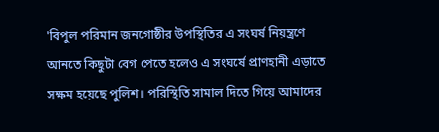'বিপুল পরিমান জনগোষ্ঠীর উপস্থিতির এ সংঘর্ষ নিয়ন্ত্রণে আনতে কিছুটা বেগ পেতে হলেও এ সংঘর্ষে প্রাণহানী এড়াতে সক্ষম হয়েছে পুলিশ। পরিস্থিতি সামাল দিতে গিয়ে আমাদের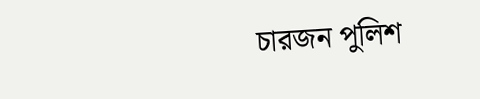চারজন পুলিশ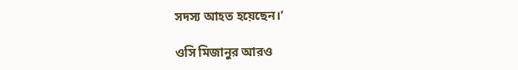সদস্য আহত হয়েছেন।’

ওসি মিজানুর আরও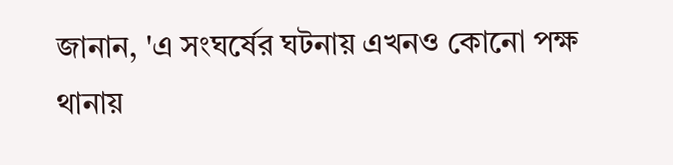জানান, 'এ সংঘর্ষের ঘটনায় এখনও কোনো পক্ষ থানায়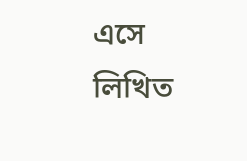এসে লিখিত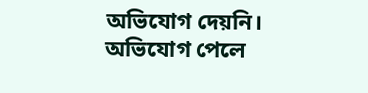অভিযোগ দেয়নি। অভিযোগ পেলে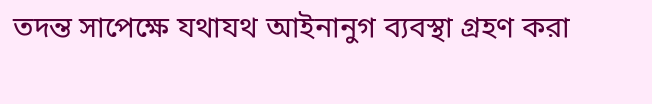তদন্ত সাপেক্ষে যথাযথ আইনানুগ ব্যবস্থা গ্রহণ করা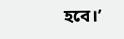হবে।’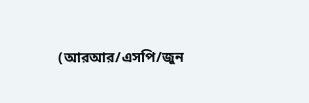(আরআর/এসপি/জুন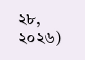২৮, ২০২৬)